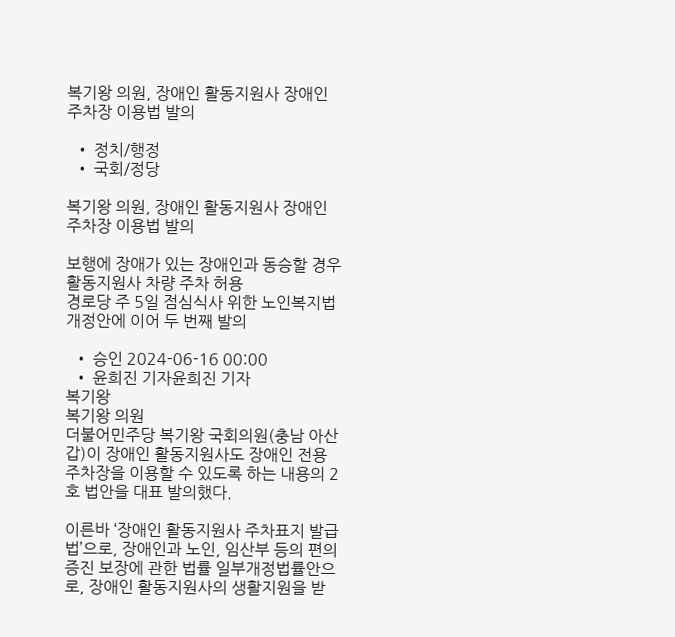복기왕 의원, 장애인 활동지원사 장애인 주차장 이용법 발의

  • 정치/행정
  • 국회/정당

복기왕 의원, 장애인 활동지원사 장애인 주차장 이용법 발의

보행에 장애가 있는 장애인과 동승할 경우 활동지원사 차량 주차 허용
경로당 주 5일 점심식사 위한 노인복지법 개정안에 이어 두 번째 발의

  • 승인 2024-06-16 00:00
  • 윤희진 기자윤희진 기자
복기왕
복기왕 의원
더불어민주당 복기왕 국회의원(충남 아산갑)이 장애인 활동지원사도 장애인 전용 주차장을 이용할 수 있도록 하는 내용의 2호 법안을 대표 발의했다.

이른바 ‘장애인 활동지원사 주차표지 발급법’으로, 장애인과 노인, 임산부 등의 편의증진 보장에 관한 법률 일부개정법률안으로, 장애인 활동지원사의 생활지원을 받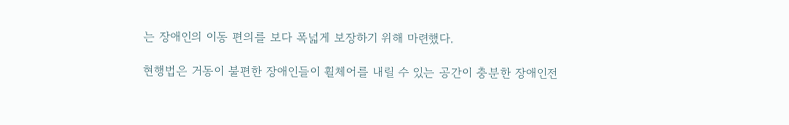는 장애인의 이동 편의를 보다 폭넓게 보장하기 위해 마련했다.

현행법은 거동이 불편한 장애인들이 휠체어를 내릴 수 있는 공간이 충분한 장애인전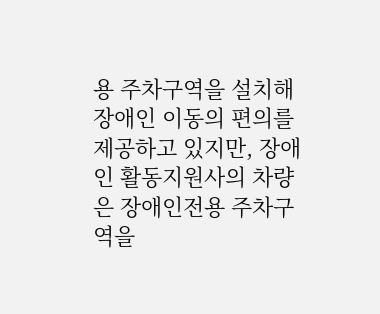용 주차구역을 설치해 장애인 이동의 편의를 제공하고 있지만, 장애인 활동지원사의 차량은 장애인전용 주차구역을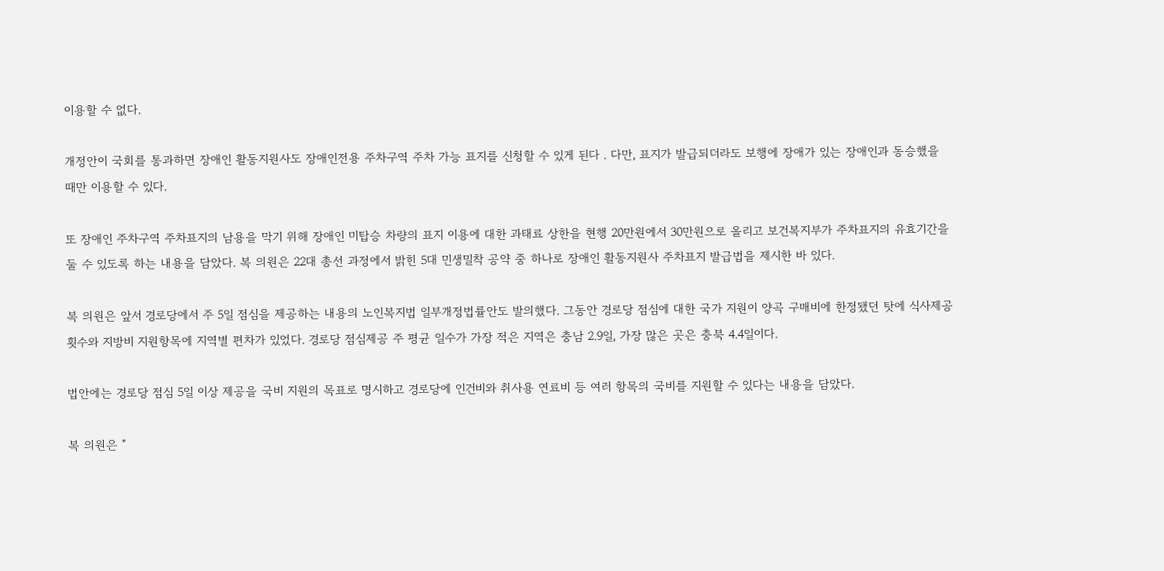이용할 수 없다.

개정안이 국회를 통과하면 장애인 활동지원사도 장애인전용 주차구역 주차 가능 표지를 신청할 수 있게 된다 . 다만, 표지가 발급되더라도 보행에 장애가 있는 장애인과 동승했을 때만 이용할 수 있다.

또 장애인 주차구역 주차표지의 남용을 막기 위해 장애인 미탑승 차량의 표지 이용에 대한 과태료 상한을 현행 20만원에서 30만원으로 올리고 보건복지부가 주차표지의 유효기간을 둘 수 있도록 하는 내용을 담았다. 복 의원은 22대 총선 과정에서 밝힌 5대 민생밀착 공약 중 하나로 장애인 활동지원사 주차표지 발급법을 제시한 바 있다.

복 의원은 앞서 경로당에서 주 5일 점심을 제공하는 내용의 노인복지법 일부개정법률안도 발의했다. 그동안 경로당 점심에 대한 국가 지원이 양곡 구매비에 한정됐던 탓에 식사제공 횟수와 지방비 지원항목에 지역별 편차가 있었다. 경로당 점심제공 주 평균 일수가 가장 적은 지역은 충남 2.9일, 가장 많은 곳은 충북 4.4일이다.

법안에는 경로당 점심 5일 이상 제공을 국비 지원의 목표로 명시하고 경로당에 인건비와 취사용 연료비 등 여러 항목의 국비를 지원할 수 있다는 내용을 담았다.

복 의원은 "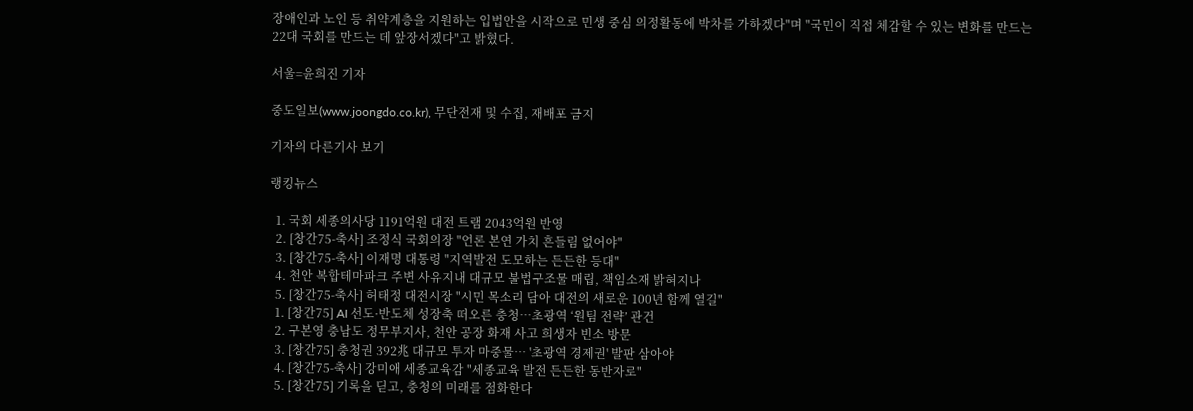장애인과 노인 등 취약계층을 지원하는 입법안을 시작으로 민생 중심 의정활동에 박차를 가하겠다"며 "국민이 직접 체감할 수 있는 변화를 만드는 22대 국회를 만드는 데 앞장서겠다"고 밝혔다.

서울=윤희진 기자

중도일보(www.joongdo.co.kr), 무단전재 및 수집, 재배포 금지

기자의 다른기사 보기

랭킹뉴스

  1. 국회 세종의사당 1191억원 대전 트램 2043억원 반영
  2. [창간75-축사] 조정식 국회의장 "언론 본연 가치 흔들림 없어야"
  3. [창간75-축사] 이재명 대통령 "지역발전 도모하는 든든한 등대"
  4. 천안 복합테마파크 주변 사유지내 대규모 불법구조물 매립, 책임소재 밝혀지나
  5. [창간75-축사] 허태정 대전시장 "시민 목소리 담아 대전의 새로운 100년 함께 열길"
  1. [창간75] AI 선도·반도체 성장축 떠오른 충청…초광역 ‘원팀 전략’ 관건
  2. 구본영 충남도 정무부지사, 천안 공장 화재 사고 희생자 빈소 방문
  3. [창간75] 충청권 392兆 대규모 투자 마중물… '초광역 경제권' 발판 삼아야
  4. [창간75-축사] 강미애 세종교육감 "세종교육 발전 든든한 동반자로"
  5. [창간75] 기록을 딛고, 충청의 미래를 점화한다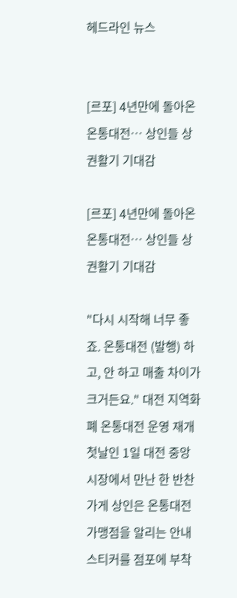헤드라인 뉴스


[르포] 4년만에 돌아온 온통대전… 상인들 상권활기 기대감

[르포] 4년만에 돌아온 온통대전… 상인들 상권활기 기대감

"다시 시작해 너무 좋죠. 온통대전 (발행) 하고, 안 하고 매출 차이가 크거든요." 대전 지역화폐 온통대전 운영 재개 첫날인 1일 대전 중앙시장에서 만난 한 반찬가게 상인은 온통대전 가맹점을 알리는 안내스티커를 점포에 부착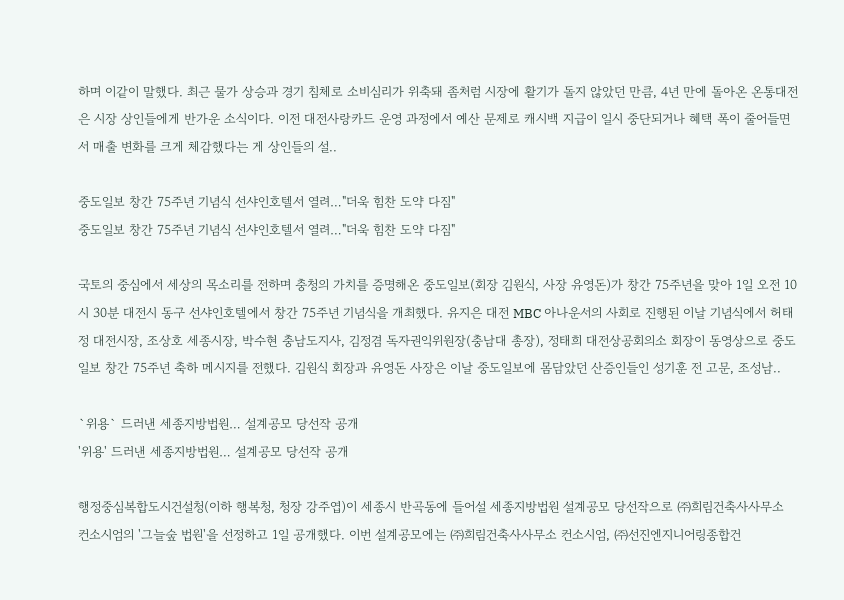하며 이같이 말했다. 최근 물가 상승과 경기 침체로 소비심리가 위축돼 좀처럼 시장에 활기가 돌지 않았던 만큼, 4년 만에 돌아온 온통대전은 시장 상인들에게 반가운 소식이다. 이전 대전사랑카드 운영 과정에서 예산 문제로 캐시백 지급이 일시 중단되거나 혜택 폭이 줄어들면서 매출 변화를 크게 체감했다는 게 상인들의 설..

중도일보 창간 75주년 기념식 선샤인호텔서 열려…"더욱 힘찬 도약 다짐"
중도일보 창간 75주년 기념식 선샤인호텔서 열려…"더욱 힘찬 도약 다짐"

국토의 중심에서 세상의 목소리를 전하며 충청의 가치를 증명해온 중도일보(회장 김원식, 사장 유영돈)가 창간 75주년을 맞아 1일 오전 10시 30분 대전시 동구 선샤인호텔에서 창간 75주년 기념식을 개최했다. 유지은 대전 MBC 아나운서의 사회로 진행된 이날 기념식에서 허태정 대전시장, 조상호 세종시장, 박수현 충남도지사, 김정겸 독자권익위원장(충남대 총장), 정태희 대전상공회의소 회장이 동영상으로 중도일보 창간 75주년 축하 메시지를 전했다. 김원식 회장과 유영돈 사장은 이날 중도일보에 몸담았던 산증인들인 성기훈 전 고문, 조성남..

`위용` 드러낸 세종지방법원… 설계공모 당선작 공개
'위용' 드러낸 세종지방법원… 설계공모 당선작 공개

행정중심복합도시건설청(이하 행복청, 청장 강주엽)이 세종시 반곡동에 들어설 세종지방법원 설계공모 당선작으로 ㈜희림건축사사무소 컨소시엄의 '그늘숲 법원'을 선정하고 1일 공개했다. 이번 설계공모에는 ㈜희림건축사사무소 컨소시엄, ㈜선진엔지니어링종합건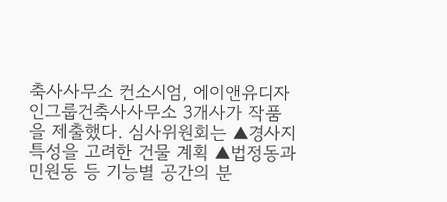축사사무소 컨소시엄, 에이앤유디자인그룹건축사사무소 3개사가 작품을 제출했다. 심사위원회는 ▲경사지 특성을 고려한 건물 계획 ▲법정동과 민원동 등 기능별 공간의 분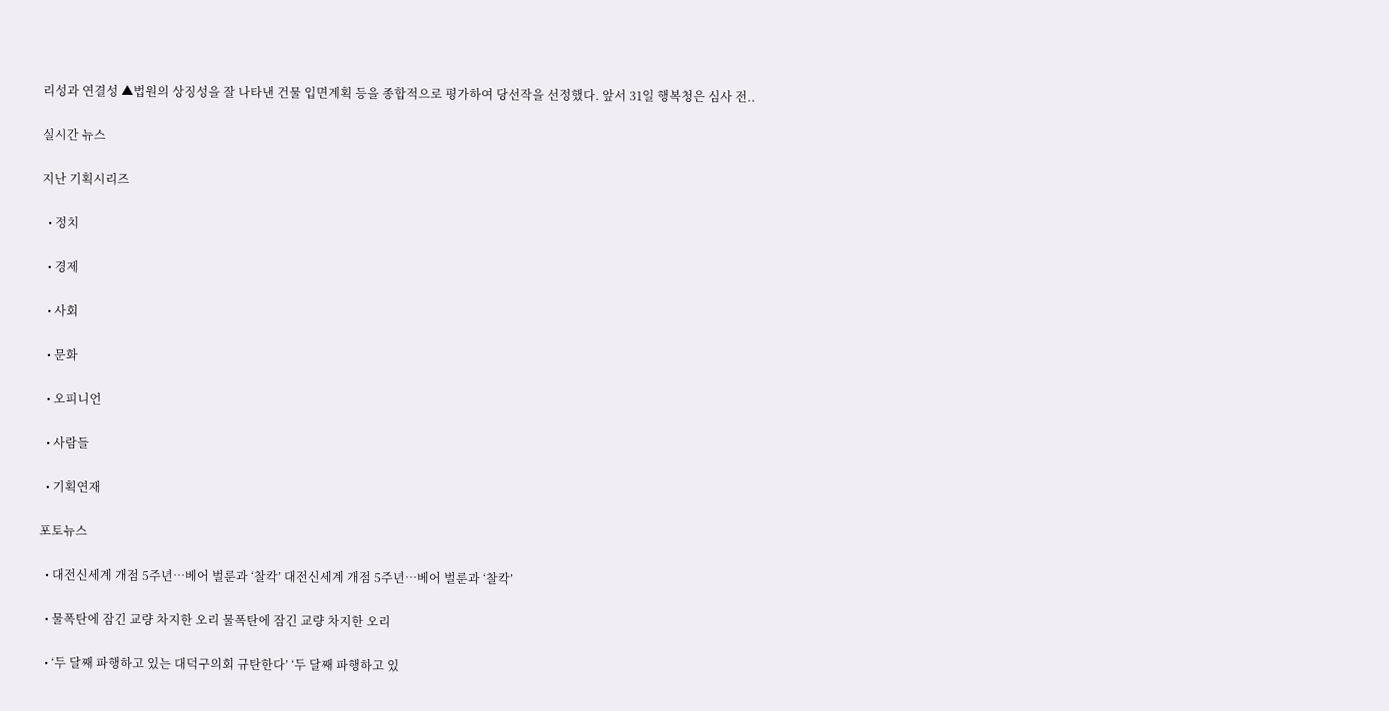리성과 연결성 ▲법원의 상징성을 잘 나타낸 건물 입면계획 등을 종합적으로 평가하여 당선작을 선정했다. 앞서 31일 행복청은 심사 전..

실시간 뉴스

지난 기획시리즈

  • 정치

  • 경제

  • 사회

  • 문화

  • 오피니언

  • 사람들

  • 기획연재

포토뉴스

  • 대전신세계 개점 5주년…베어 벌룬과 ‘찰칵’ 대전신세계 개점 5주년…베어 벌룬과 ‘찰칵’

  • 물폭탄에 잠긴 교량 차지한 오리 물폭탄에 잠긴 교량 차지한 오리

  • ‘두 달째 파행하고 있는 대덕구의회 규탄한다’ ‘두 달째 파행하고 있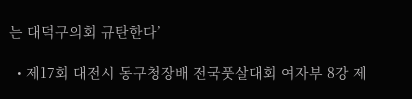는 대덕구의회 규탄한다’

  • 제17회 대전시 동구청장배 전국풋살대회 여자부 8강 제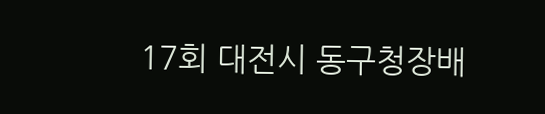17회 대전시 동구청장배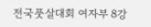전국풋살대회 여자부 8강